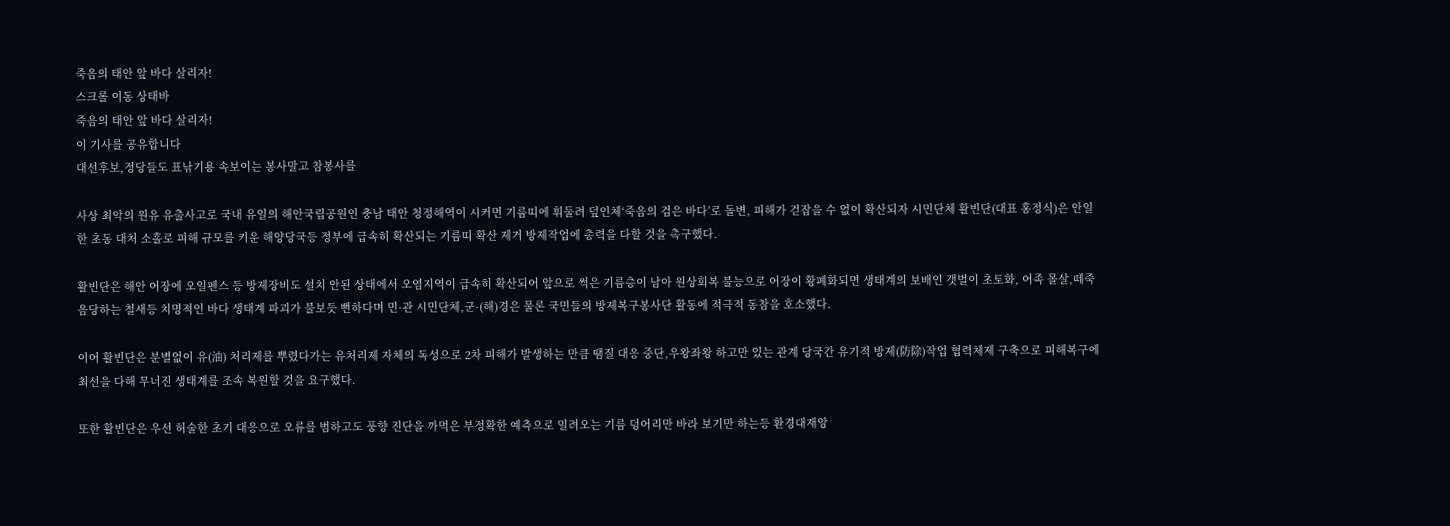죽음의 태안 앞 바다 살리자!
스크롤 이동 상태바
죽음의 태안 앞 바다 살리자!
이 기사를 공유합니다
대선후보,정당들도 표낚기용 속보이는 봉사말고 참봉사를

사상 최악의 원유 유출사고로 국내 유일의 해안국립공원인 충남 태안 청정해역이 시커먼 기름띠에 휘둘려 덮인체‘죽음의 검은 바다’로 돌변, 피해가 걷잡을 수 없이 확산되자 시민단체 활빈단(대표 홍정식)은 안일한 초동 대처 소홀로 피해 규모를 키운 해양당국등 정부에 급속히 확산되는 기름띠 확산 제거 방제작업에 총력을 다할 것을 촉구했다.

활빈단은 해안 어장에 오일펜스 등 방제장비도 설치 안된 상태에서 오염지역이 급속히 확산되어 앞으로 썩은 기름층이 남아 원상회복 불능으로 어장이 황폐화되면 생태계의 보배인 갯벌이 초토화, 어족 몰살,떼죽음당하는 철새등 치명적인 바다 생태계 파괴가 불보듯 뻔하다며 민·관 시민단체,군·(해)경은 물론 국민들의 방제복구봉사단 활동에 적극적 동참을 호소했다.

이어 활빈단은 분별없이 유(油) 처리제를 뿌렸다가는 유처리제 자체의 독성으로 2차 피해가 발생하는 만큼 땜질 대응 중단,우왕좌왕 하고만 있는 관계 당국간 유기적 방제(防除)작업 협력체제 구축으로 피해복구에 최선을 다해 무너진 생태계를 조속 복원할 것을 요구했다.

또한 활빈단은 우선 허술한 초기 대응으로 오류를 범하고도 풍향 진단을 까먹은 부정확한 예측으로 밀려오는 기름 덩어리만 바라 보기만 하는등 환경대재앙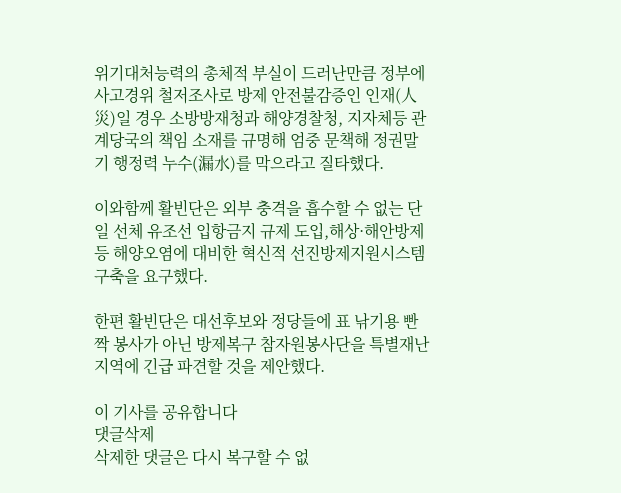위기대처능력의 총체적 부실이 드러난만큼 정부에 사고경위 철저조사로 방제 안전불감증인 인재(人災)일 경우 소방방재청과 해양경찰청, 지자체등 관계당국의 책임 소재를 규명해 엄중 문책해 정권말기 행정력 누수(漏水)를 막으라고 질타했다.

이와함께 활빈단은 외부 충격을 흡수할 수 없는 단일 선체 유조선 입항금지 규제 도입,해상·해안방제등 해양오염에 대비한 혁신적 선진방제지원시스템 구축을 요구했다.

한편 활빈단은 대선후보와 정당들에 표 낚기용 빤짝 봉사가 아닌 방제복구 참자원봉사단을 특별재난지역에 긴급 파견할 것을 제안했다.

이 기사를 공유합니다
댓글삭제
삭제한 댓글은 다시 복구할 수 없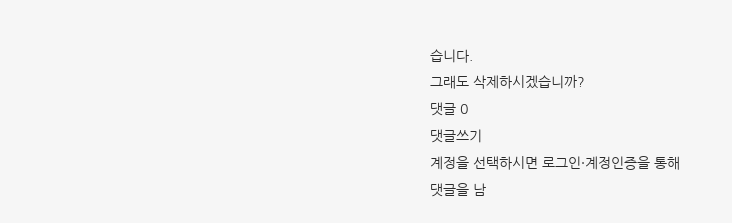습니다.
그래도 삭제하시겠습니까?
댓글 0
댓글쓰기
계정을 선택하시면 로그인·계정인증을 통해
댓글을 남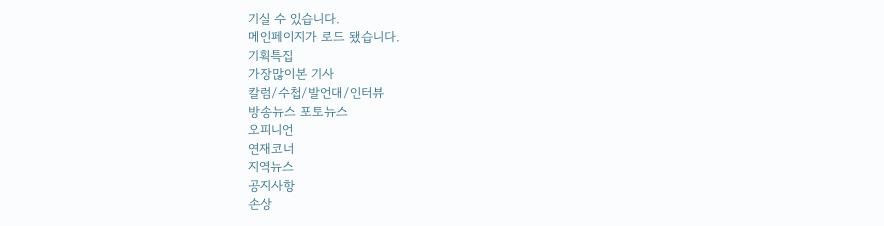기실 수 있습니다.
메인페이지가 로드 됐습니다.
기획특집
가장많이본 기사
칼럼/수첩/발언대/인터뷰
방송뉴스 포토뉴스
오피니언
연재코너
지역뉴스
공지사항
손상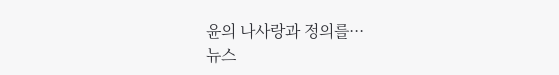윤의 나사랑과 정의를···
뉴스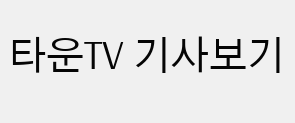타운TV 기사보기